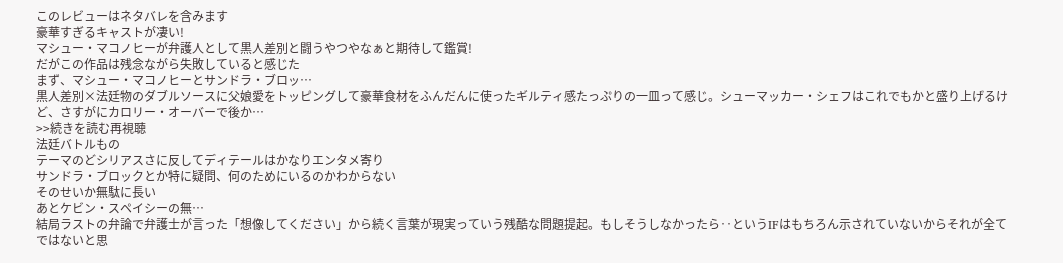このレビューはネタバレを含みます
豪華すぎるキャストが凄い!
マシュー・マコノヒーが弁護人として黒人差別と闘うやつやなぁと期待して鑑賞!
だがこの作品は残念ながら失敗していると感じた
まず、マシュー・マコノヒーとサンドラ・ブロッ…
黒人差別×法廷物のダブルソースに父娘愛をトッピングして豪華食材をふんだんに使ったギルティ感たっぷりの一皿って感じ。シューマッカー・シェフはこれでもかと盛り上げるけど、さすがにカロリー・オーバーで後か…
>>続きを読む再視聴
法廷バトルもの
テーマのどシリアスさに反してディテールはかなりエンタメ寄り
サンドラ・ブロックとか特に疑問、何のためにいるのかわからない
そのせいか無駄に長い
あとケビン・スペイシーの無…
結局ラストの弁論で弁護士が言った「想像してください」から続く言葉が現実っていう残酷な問題提起。もしそうしなかったら‥というIFはもちろん示されていないからそれが全てではないと思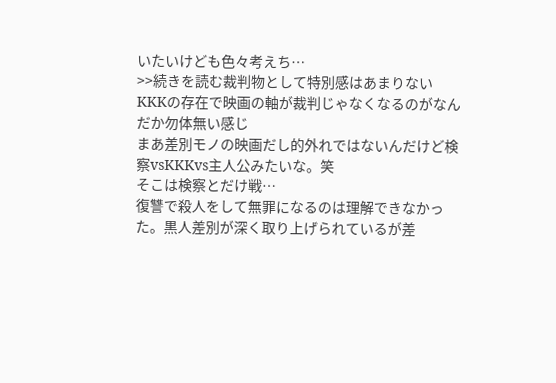いたいけども色々考えち…
>>続きを読む裁判物として特別感はあまりない
KKKの存在で映画の軸が裁判じゃなくなるのがなんだか勿体無い感じ
まあ差別モノの映画だし的外れではないんだけど検察vsKKKvs主人公みたいな。笑
そこは検察とだけ戦…
復讐で殺人をして無罪になるのは理解できなかった。黒人差別が深く取り上げられているが差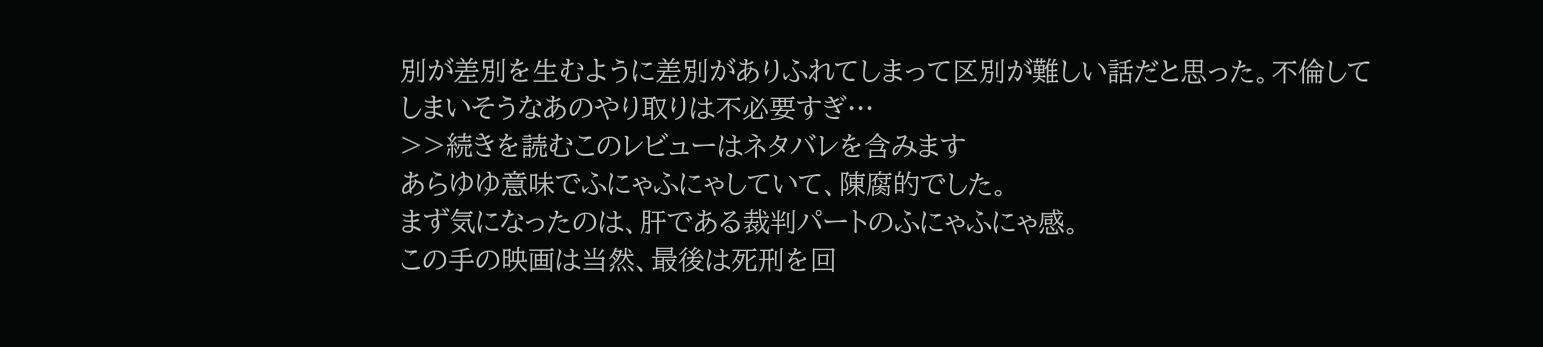別が差別を生むように差別がありふれてしまって区別が難しい話だと思った。不倫してしまいそうなあのやり取りは不必要すぎ…
>>続きを読むこのレビューはネタバレを含みます
あらゆゆ意味でふにゃふにゃしていて、陳腐的でした。
まず気になったのは、肝である裁判パートのふにゃふにゃ感。
この手の映画は当然、最後は死刑を回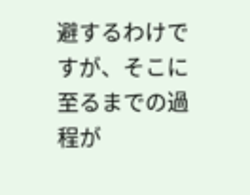避するわけですが、そこに至るまでの過程が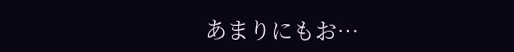あまりにもお…